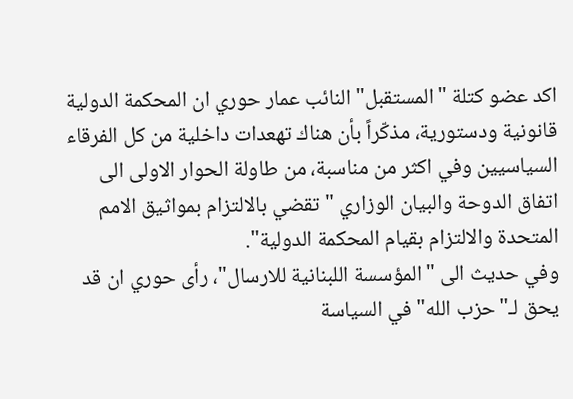اكد عضو كتلة "المستقبل" النائب عمار حوري ان المحكمة الدولية قانونية ودستورية، مذكّراً بأن هناك تهعدات داخلية من كل الفرقاء السياسيين وفي اكثر من مناسبة، من طاولة الحوار الاولى الى اتفاق الدوحة والبيان الوزاري "تقضي بالالتزام بمواثيق الامم المتحدة والالتزام بقيام المحكمة الدولية".
وفي حديث الى "المؤسسة اللبنانية للارسال"، رأى حوري ان قد يحق لـ"حزب الله" في السياسة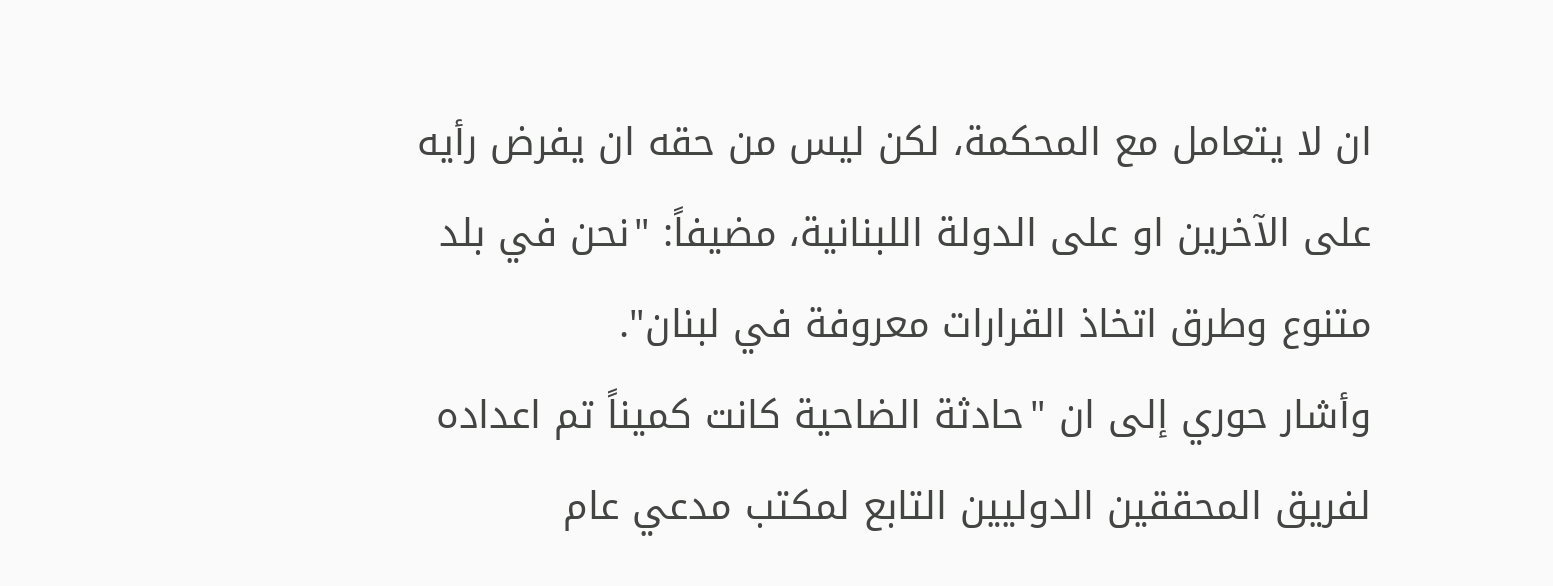ان لا يتعامل مع المحكمة، لكن ليس من حقه ان يفرض رأيه على الآخرين او على الدولة اللبنانية، مضيفاً: "نحن في بلد متنوع وطرق اتخاذ القرارات معروفة في لبنان".
وأشار حوري إلى ان "حادثة الضاحية كانت كميناً تم اعداده لفريق المحققين الدوليين التابع لمكتب مدعي عام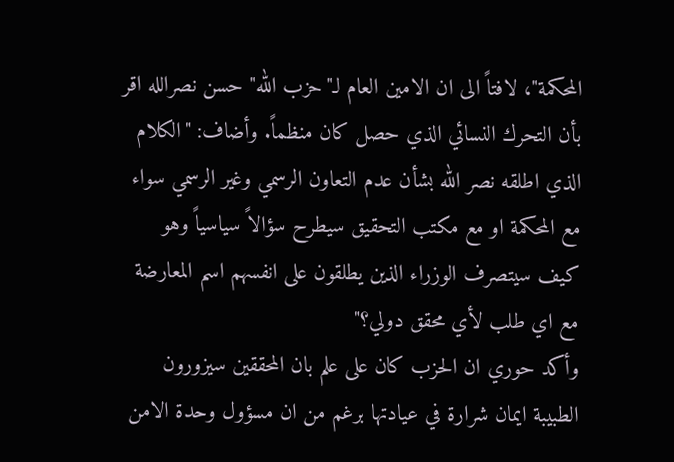المحكمة"، لافتاً الى ان الامين العام لـ"حزب الله" حسن نصرالله اقر بأن التحرك النسائي الذي حصل كان منظماً. وأضاف: "الكلام الذي اطلقه نصر الله بشأن عدم التعاون الرسمي وغير الرسمي سواء مع المحكمة او مع مكتب التحقيق سيطرح سؤالاً سياسياً وهو كيف سيتصرف الوزراء الذين يطلقون على انفسهم اسم المعارضة مع اي طلب لأي محقق دولي؟"
وأكد حوري ان الحزب كان على علم بان المحققين سيزورون الطبيبة ايمان شرارة في عيادتها برغم من ان مسؤول وحدة الامن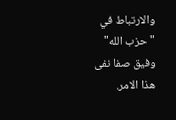والارتباط في "حزب الله" وفيق صفا نفى هذا الامر.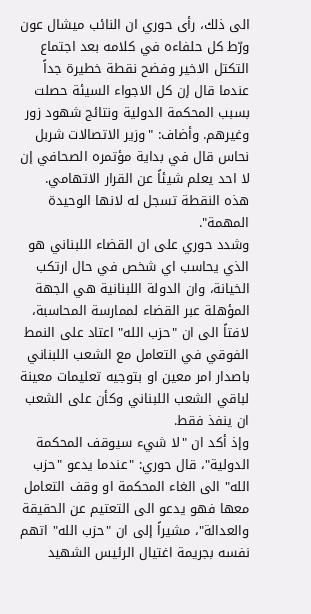الى ذلك، رأى حوري ان النائب ميشال عون ورّط كل حلفاءه في كلامه بعد اجتماع التكتل الاخير وفضح نقطة خطيرة جداً عندما قال إن كل الاجواء السيئة حصلت بسبب المحكمة الدولية ونتائج شهود زور وغيرهم. وأضاف: "وزير الاتصالات شربل نحاس قال في بداية مؤتمره الصحافي إن لا احد يعلم شيئاً عن القرار الاتهامي. هذه النقطة تسجل له لانها الوحيدة المهمة".
وشدد حوري على ان القضاء اللبناني هو الذي يحاسب اي شخص في حال ارتكب الخيانة، وان الدولة اللبنانية هي الجهة المؤهلة عبر القضاء لممارسة المحاسبة، لافتاً الى ان "حزب الله" اعتاد على النمط الفوقي في التعامل مع الشعب اللبناني باصدار امر معين او بتوجيه تعليمات معينة لباقي الشعب اللبناني وكأن على الشعب ان ينفذ فقط.
وإذ أكد ان "لا شيء سيوقف المحكمة الدولية"، قال حوري: "عندما يدعو "حزب الله" الى الغاء المحكمة او وقف التعامل معها فهو يدعو الى التعتيم عن الحقيقة والعدالة"، مشيراً إلى ان "حزب الله" اتهم نفسه بجريمة اغتيال الرئيس الشهيد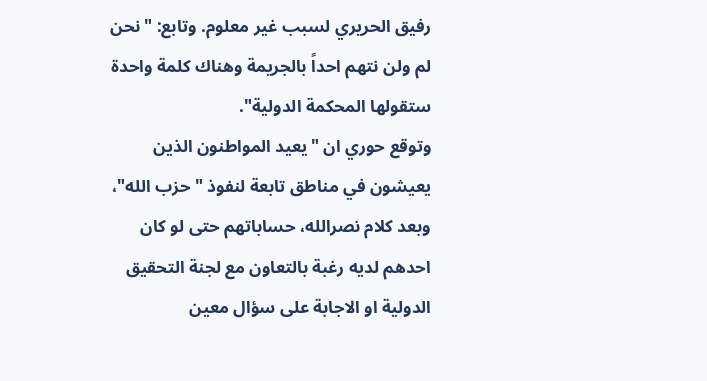رفيق الحريري لسبب غير معلوم. وتابع: "نحن لم ولن نتهم احداً بالجريمة وهناك كلمة واحدة ستقولها المحكمة الدولية".
وتوقع حوري ان "يعيد المواطنون الذين يعيشون في مناطق تابعة لنفوذ "حزب الله"، وبعد كلام نصرالله، حساباتهم حتى لو كان احدهم لديه رغبة بالتعاون مع لجنة التحقيق الدولية او الاجابة على سؤال معين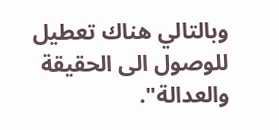وبالتالي هناك تعطيل للوصول الى الحقيقة والعدالة".